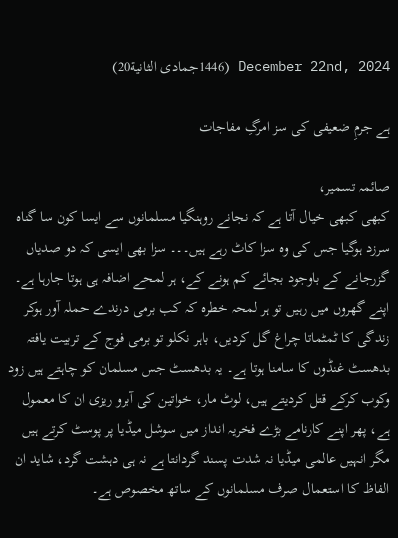December 22nd, 2024 (1446جمادى الثانية20)

ہے جرمِ ضعیفی کی سز امرگِ مفاجات

صائمہ تسمیر،
کبھی کبھی خیال آتا ہے کہ نجانے روہنگیا مسلمانوں سے ایسا کون سا گناہ سرزد ہوگیا جس کی وہ سزا کاٹ رہے ہیں۔۔۔ سزا بھی ایسی کہ دو صدیاں گزرجانے کے باوجود بجائے کم ہونے کے، ہر لمحے اضافہ ہی ہوتا جارہا ہے۔ اپنے گھروں میں رہیں تو ہر لمحہ خطرہ کہ کب برمی درندے حملہ آور ہوکر زندگی کا ٹمٹماتا چراغ گل کردیں، باہر نکلو تو برمی فوج کے تربیت یافتہ بدھسٹ غنڈوں کا سامنا ہوتا ہے۔ یہ بدھسٹ جس مسلمان کو چاہتے ہیں زود وکوب کرکے قتل کردیتے ہیں، لوٹ مار، خواتین کی آبرو ریزی ان کا معمول ہے، پھر اپنے کارنامے بڑے فخریہ انداز میں سوشل میڈیا پر پوسٹ کرتے ہیں مگر انہیں عالمی میڈیا نہ شدت پسند گردانتا ہے نہ ہی دہشت گرد، شاید ان الفاظ کا استعمال صرف مسلمانوں کے ساتھ مخصوص ہے۔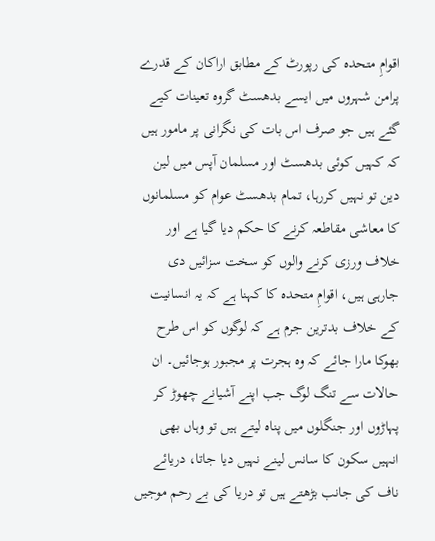اقوامِ متحدہ کی رپورٹ کے مطابق اراکان کے قدرے پرامن شہروں میں ایسے بدھسٹ گروہ تعینات کیے گئے ہیں جو صرف اس بات کی نگرانی پر مامور ہیں کہ کہیں کوئی بدھسٹ اور مسلمان آپس میں لین دین تو نہیں کررہا، تمام بدھسٹ عوام کو مسلمانوں کا معاشی مقاطعہ کرنے کا حکم دیا گیا ہے اور خلاف ورزی کرنے والوں کو سخت سزائیں دی جارہی ہیں، اقوامِ متحدہ کا کہنا ہے کہ یہ انسانیت کے خلاف بدترین جرم ہے کہ لوگوں کو اس طرح بھوکا مارا جائے کہ وہ ہجرت پر مجبور ہوجائیں۔ ان حالات سے تنگ لوگ جب اپنے آشیانے چھوڑ کر پہاڑوں اور جنگلوں میں پناہ لیتے ہیں تو وہاں بھی انہیں سکون کا سانس لینے نہیں دیا جاتا، دریائے ناف کی جانب بڑھتے ہیں تو دریا کی بے رحم موجیں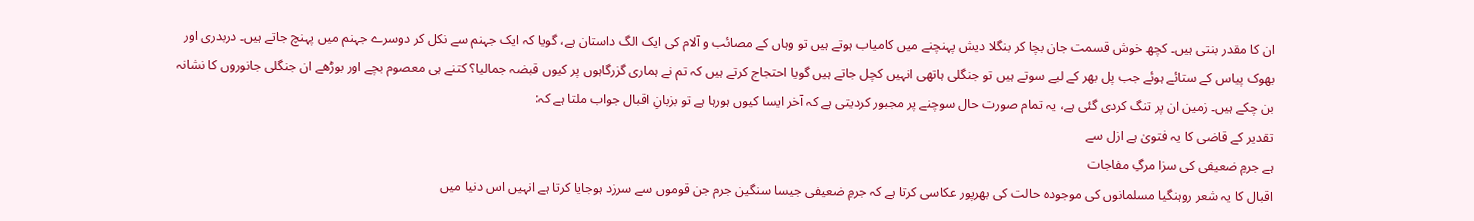ان کا مقدر بنتی ہیں۔ کچھ خوش قسمت جان بچا کر بنگلا دیش پہنچنے میں کامیاب ہوتے ہیں تو وہاں کے مصائب و آلام کی ایک الگ داستان ہے، گویا کہ ایک جہنم سے نکل کر دوسرے جہنم میں پہنچ جاتے ہیں۔ دربدری اور بھوک پیاس کے ستائے ہوئے جب پل بھر کے لیے سوتے ہیں تو جنگلی ہاتھی انہیں کچل جاتے ہیں گویا احتجاج کرتے ہیں کہ تم نے ہماری گزرگاہوں پر کیوں قبضہ جمالیا؟ کتنے ہی معصوم بچے اور بوڑھے ان جنگلی جانوروں کا نشانہ بن چکے ہیں۔ زمین ان پر تنگ کردی گئی ہے، یہ تمام صورت حال سوچنے پر مجبور کردیتی ہے کہ آخر ایسا کیوں ہورہا ہے تو بزبانِ اقبال جواب ملتا ہے کہ:
تقدیر کے قاضی کا یہ فتویٰ ہے ازل سے
ہے جرمِ ضعیفی کی سزا مرگِ مفاجات
اقبال کا یہ شعر روہنگیا مسلمانوں کی موجودہ حالت کی بھرپور عکاسی کرتا ہے کہ جرمِ ضعیفی جیسا سنگین جرم جن قوموں سے سرزد ہوجایا کرتا ہے انہیں اس دنیا میں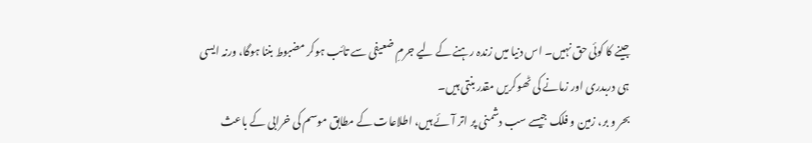جینے کا کوئی حق نہیں۔ اس دنیا میں زندہ رہنے کے لیے جرمِ ضعیفی سے تائب ہوکر مضبوط بننا ہوگا، ورنہ ایسی ہی دربدری اور زمانے کی ٹھوکریں مقدر بنتی ہیں۔
بحر و بر، زمین و فلک جیسے سب دشمنی پر اتر آئے ہیں، اطلاعات کے مطابق موسم کی خرابی کے باعث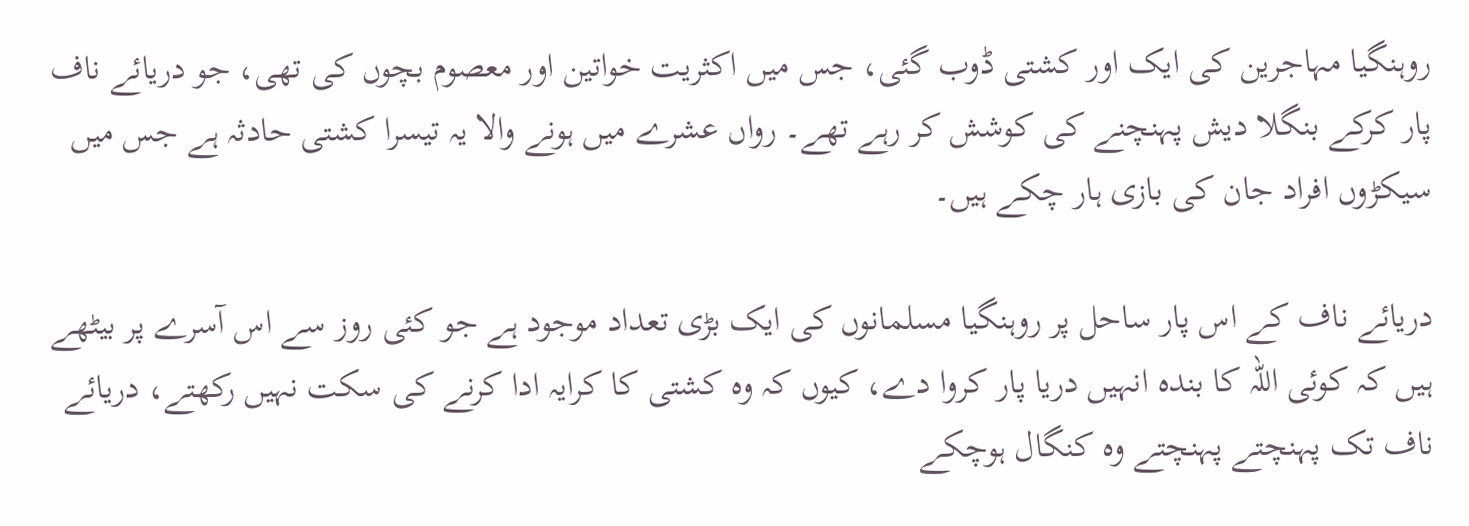روہنگیا مہاجرین کی ایک اور کشتی ڈوب گئی، جس میں اکثریت خواتین اور معصوم بچوں کی تھی، جو دریائے ناف پار کرکے بنگلا دیش پہنچنے کی کوشش کر رہے تھے۔ رواں عشرے میں ہونے والا یہ تیسرا کشتی حادثہ ہے جس میں سیکڑوں افراد جان کی بازی ہار چکے ہیں۔

دریائے ناف کے اس پار ساحل پر روہنگیا مسلمانوں کی ایک بڑی تعداد موجود ہے جو کئی روز سے اس آسرے پر بیٹھے ہیں کہ کوئی اللہ کا بندہ انہیں دریا پار کروا دے، کیوں کہ وہ کشتی کا کرایہ ادا کرنے کی سکت نہیں رکھتے، دریائے ناف تک پہنچتے پہنچتے وہ کنگال ہوچکے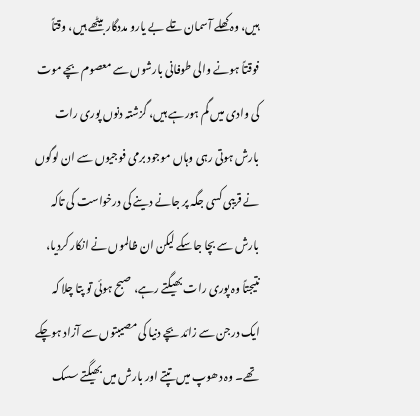ہیں، وہ کھلے آسمان تلے بے یارو مددگار بیٹھے ہیں، وقتاً فوقتاً ہونے والی طوفانی بارشوں سے معصوم بچے موت کی وادی میں گم ہورہے ہیں، گزشتہ دنوں پوری رات بارش ہوتی رہی وہاں موجود برمی فوجیوں سے ان لوگوں نے قریبی کسی جگہ پر جانے دینے کی درخواست کی تاکہ بارش سے بچا جاسکے لیکن ان ظالموں نے انکار کردیا، نتیجتاً وہ پوری رات بھیگتے رہے، صبح ہوئی تو پتا چلا کہ ایک درجن سے زائد بچے دنیا کی مصیبتوں سے آزاد ہوچکے تھے۔ وہ دھوپ میں تپتے اور بارش میں بھیگتے سسک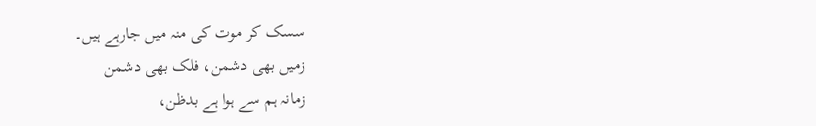سسک کر موت کی منہ میں جارہے ہیں۔
زمیں بھی دشمن، فلک بھی دشمن
زمانہ ہم سے ہوا ہے بدظن،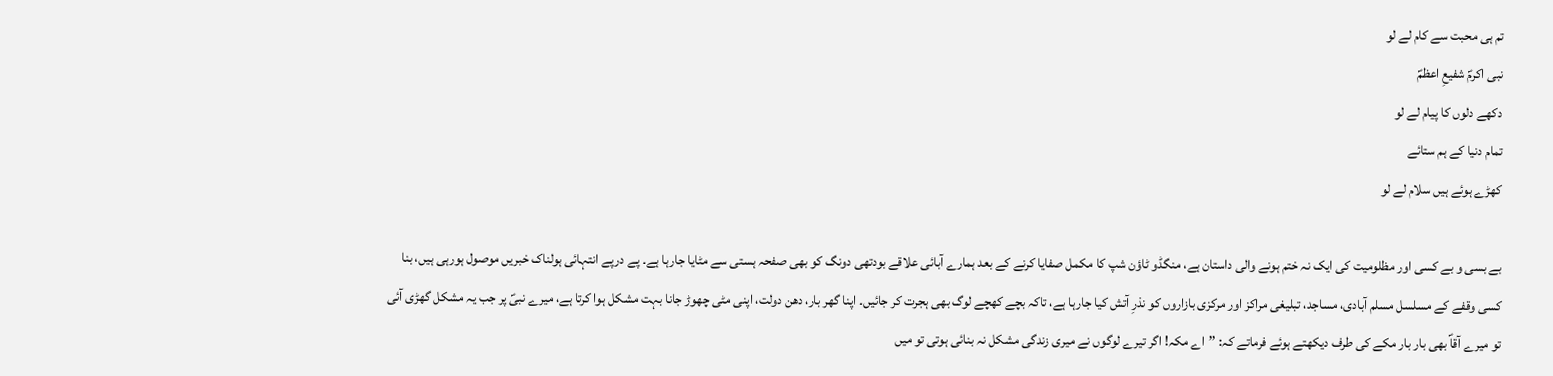تم ہی محبت سے کام لے لو
نبی اکرمؐ شفیعِ اعظمؐ
دکھے دلوں کا پیام لے لو
تمام دنیا کے ہم ستائے
کھڑے ہوئے ہیں سلام لے لو

بے بسی و بے کسی اور مظلومیت کی ایک نہ ختم ہونے والی داستان ہے، منگڈو ٹاؤن شپ کا مکمل صفایا کرنے کے بعد ہمارے آبائی علاقے بودتھی دونگ کو بھی صفحہ ہستی سے مٹایا جارہا ہے۔ پے درپے انتہائی ہولناک خبریں موصول ہورہی ہیں، بنا کسی وقفے کے مسلسل مسلم آبادی، مساجد، تبلیغی مراکز اور مرکزی بازاروں کو نذرِ آتش کیا جارہا ہے، تاکہ بچے کھچے لوگ بھی ہجرت کر جائیں۔ اپنا گھر بار، دھن دولت، اپنی مٹی چھوڑ جانا بہت مشکل ہوا کرتا ہے، میرے نبیؐ پر جب یہ مشکل گھڑی آئی تو میرے آقاؐ بھی بار بار مکے کی طرف دیکھتے ہوئے فرماتے کہ: ’’اے مکہ! اگر تیرے لوگوں نے میری زندگی مشکل نہ بنائی ہوتی تو میں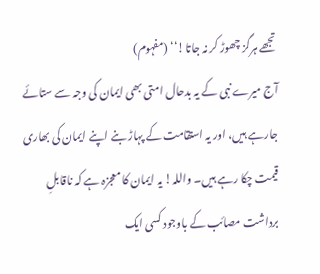تجھے ہرگز چھوڑ کر نہ جاتا!‘‘ (مفہوم)
آج میرے نبی کے یہ بدحال امتی بھی ایمان کی وجہ سے ستائے جارہے ہیں، اور یہ استقامت کے پہاڑ بنے اپنے ایمان کی بھاری قیمت چکا رہے ہیں۔ واللہ! یہ ایمان کا معجزہ ہے کہ ناقابلِ برداشت مصائب کے باوجود کسی ایک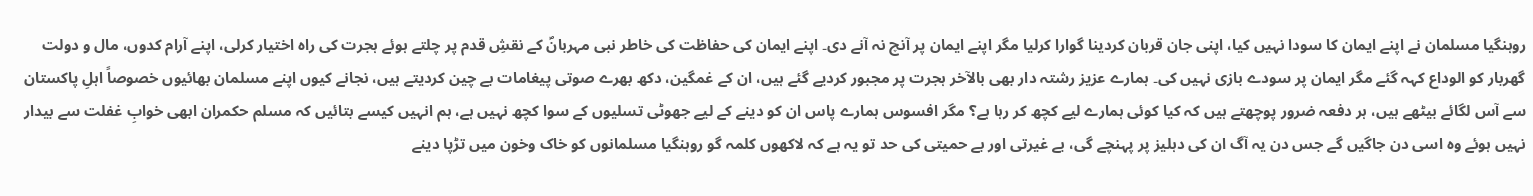روہنگیا مسلمان نے اپنے ایمان کا سودا نہیں کیا، اپنی جان قربان کردینا گوارا کرلیا مگر اپنے ایمان پر آنچ نہ آنے دی۔ اپنے ایمان کی حفاظت کی خاطر نبی مہربانؐ کے نقشِ قدم پر چلتے ہوئے ہجرت کی راہ اختیار کرلی، اپنے آرام کدوں، مال و دولت گھربار کو الوداع کہہ گئے مگر ایمان پر سودے بازی نہیں کی۔ ہمارے عزیز رشتہ دار بھی بالآخر ہجرت پر مجبور کردیے گئے ہیں، ان کے غمگین، دکھ بھرے صوتی پیغامات بے چین کردیتے ہیں، نجانے کیوں اپنے مسلمان بھائیوں خصوصاً اہلِ پاکستان سے آس لگائے بیٹھے ہیں، ہر دفعہ ضرور پوچھتے ہیں کہ کیا کوئی ہمارے لیے کچھ کر رہا ہے؟ مگر افسوس ہمارے پاس ان کو دینے کے لیے جھوٹی تسلیوں کے سوا کچھ نہیں ہے، ہم انہیں کیسے بتائیں کہ مسلم حکمران ابھی خوابِ غفلت سے بیدار نہیں ہوئے وہ اسی دن جاگیں گے جس دن یہ آگ ان کی دہلیز پر پہنچے گی، بے غیرتی اور بے حمیتی کی حد تو یہ ہے کہ لاکھوں کلمہ گو روہنگیا مسلمانوں کو خاک وخون میں تڑپا دینے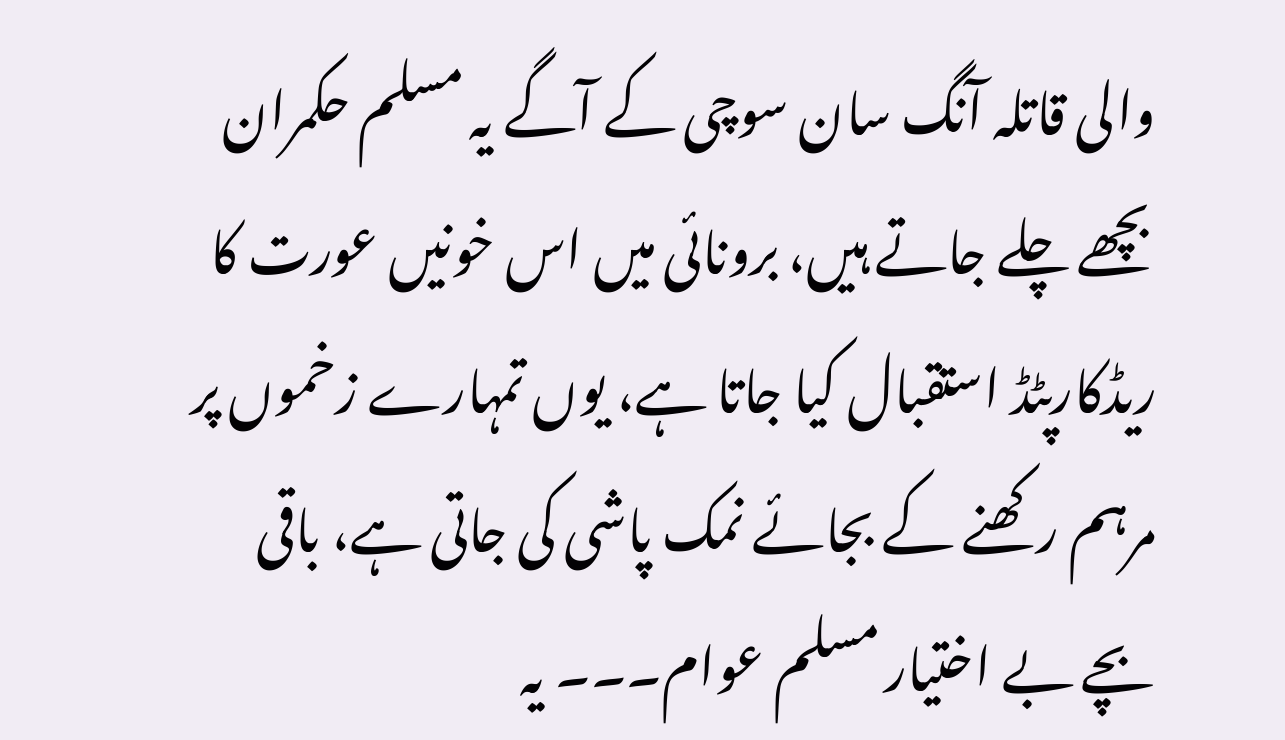والی قاتلہ آنگ سان سوچی کے آگے یہ مسلم حکمران بچھے چلے جاتے ہیں، برونائی میں اس خونیں عورت کا ریڈکارپٹڈ استقبال کیا جاتا ہے، یوں تمہارے زخموں پر مرہم رکھنے کے بجائے نمک پاشی کی جاتی ہے، باقی بچے بے اختیار مسلم عوام۔۔۔ یہ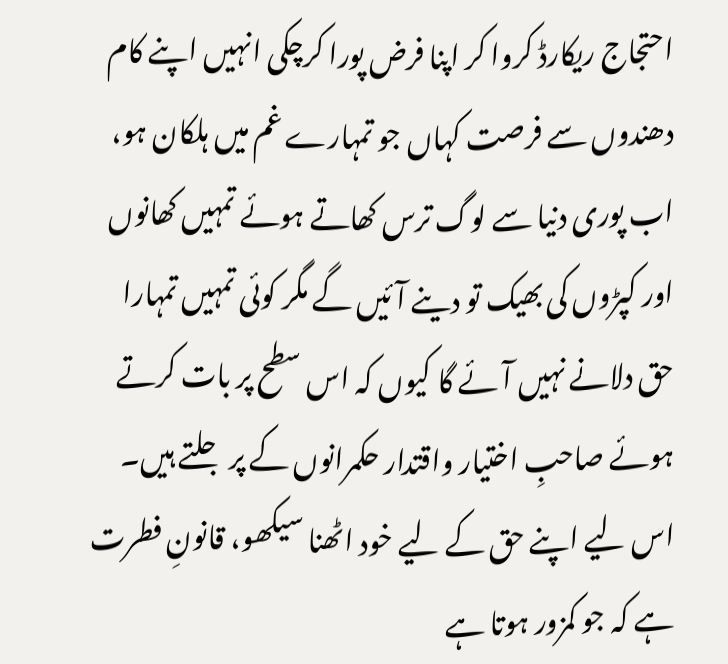احتجاج ریکارڈ کروا کر اپنا فرض پورا کرچکی انہیں اپنے کام دھندوں سے فرصت کہاں جو تمہارے غم میں ہلکان ہو، اب پوری دنیا سے لوگ ترس کھاتے ہوئے تمہیں کھانوں اور کپڑوں کی بھیک تو دینے آئیں گے مگر کوئی تمہیں تمہارا حق دلانے نہیں آئے گا کیوں کہ اس سطح پر بات کرتے ہوئے صاحبِ اختیار واقتدار حکمرانوں کے پر جلتے ہیں۔ اس لیے اپنے حق کے لیے خود اٹھنا سیکھو، قانونِ فطرت ہے کہ جو کمزور ہوتا ہے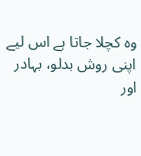وہ کچلا جاتا ہے اس لیے اپنی روش بدلو، بہادر اور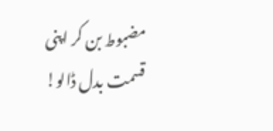مضبوط بن کر اپنی قسمت بدل ڈالو!